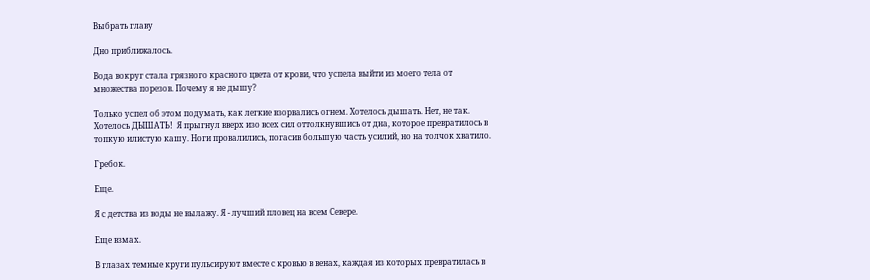Выбрать главу

Дно приближалось.

Вода вокруг стала грязного красного цвета от крови, что успела выйти из моего тела от множества порезов. Почему я не дышу?

Только успел об этом подумать, как легкие взорвались огнем. Хотелось дышать. Нет, не так. Хотелось ДЫШАТЬ!  Я прыгнул вверх изо всех сил оттолкнувшись от дна, которое превратилось в топкую илистую кашу. Ноги провалились, погасив большую часть усилий, но на толчок хватило.

Гребок.

Еще.

Я с детства из воды не вылажу. Я - лучший пловец на всем Севере.

Еще взмах.

В глазах темные круги пульсируют вместе с кровью в венах, каждая из которых превратилась в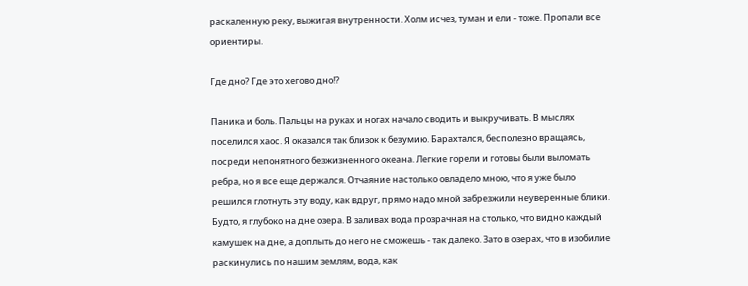раскаленную реку, выжигая внутренности. Холм исчез, туман и ели - тоже. Пропали все ориентиры.

Где дно? Где это хегово дно!?

Паника и боль. Пальцы на руках и ногах начало сводить и выкручивать. В мыслях поселился хаос. Я оказался так близок к безумию. Барахтался, бесполезно вращаясь, посреди непонятного безжизненного океана. Легкие горели и готовы были выломать ребра, но я все еще держался. Отчаяние настолько овладело мною, что я уже было решился глотнуть эту воду, как вдруг, прямо надо мной забрезжили неуверенные блики. Будто, я глубоко на дне озера. В заливах вода прозрачная на столько, что видно каждый камушек на дне, а доплыть до него не сможешь - так далеко. Зато в озерах, что в изобилие раскинулись по нашим землям, вода, как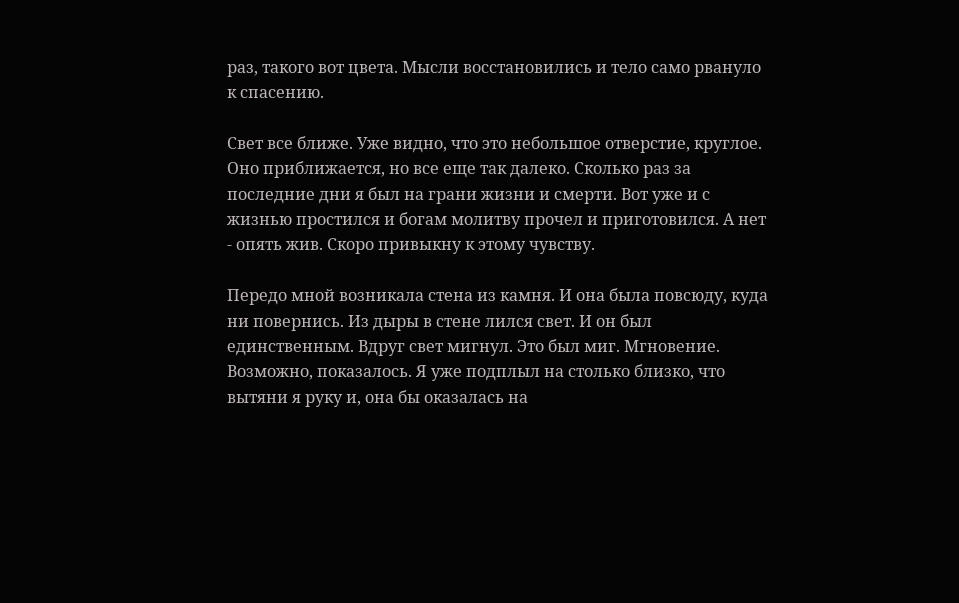раз, такого вот цвета. Мысли восстановились и тело само рвануло к спасению.

Свет все ближе. Уже видно, что это небольшое отверстие, круглое. Оно приближается, но все еще так далеко. Сколько раз за последние дни я был на грани жизни и смерти. Вот уже и с жизнью простился и богам молитву прочел и приготовился. А нет - опять жив. Скоро привыкну к этому чувству.

Передо мной возникала стена из камня. И она была повсюду, куда ни повернись. Из дыры в стене лился свет. И он был единственным. Вдруг свет мигнул. Это был миг. Мгновение. Возможно, показалось. Я уже подплыл на столько близко, что вытяни я руку и, она бы оказалась на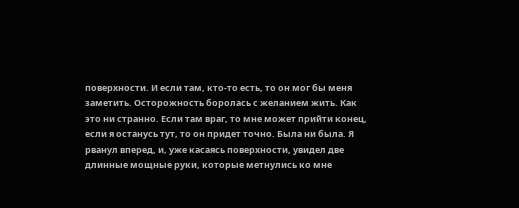поверхности. И если там, кто-то есть, то он мог бы меня заметить. Осторожность боролась с желанием жить. Как это ни странно. Если там враг, то мне может прийти конец, если я останусь тут, то он придет точно. Была ни была. Я рванул вперед, и, уже касаясь поверхности, увидел две длинные мощные руки, которые метнулись ко мне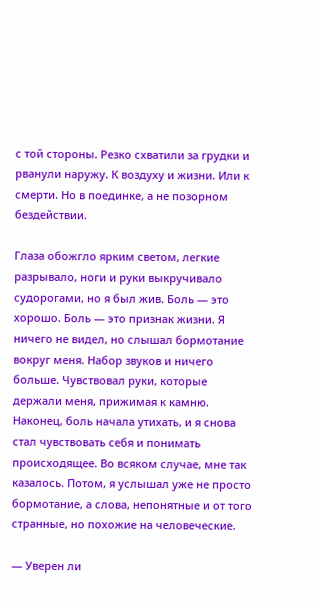с той стороны. Резко схватили за грудки и рванули наружу. К воздуху и жизни. Или к смерти. Но в поединке, а не позорном бездействии.

Глаза обожгло ярким светом, легкие разрывало, ноги и руки выкручивало судорогами, но я был жив. Боль — это хорошо. Боль — это признак жизни. Я ничего не видел, но слышал бормотание вокруг меня. Набор звуков и ничего больше. Чувствовал руки, которые держали меня, прижимая к камню. Наконец, боль начала утихать, и я снова стал чувствовать себя и понимать происходящее. Во всяком случае, мне так казалось. Потом, я услышал уже не просто бормотание, а слова, непонятные и от того странные, но похожие на человеческие.

— Уверен ли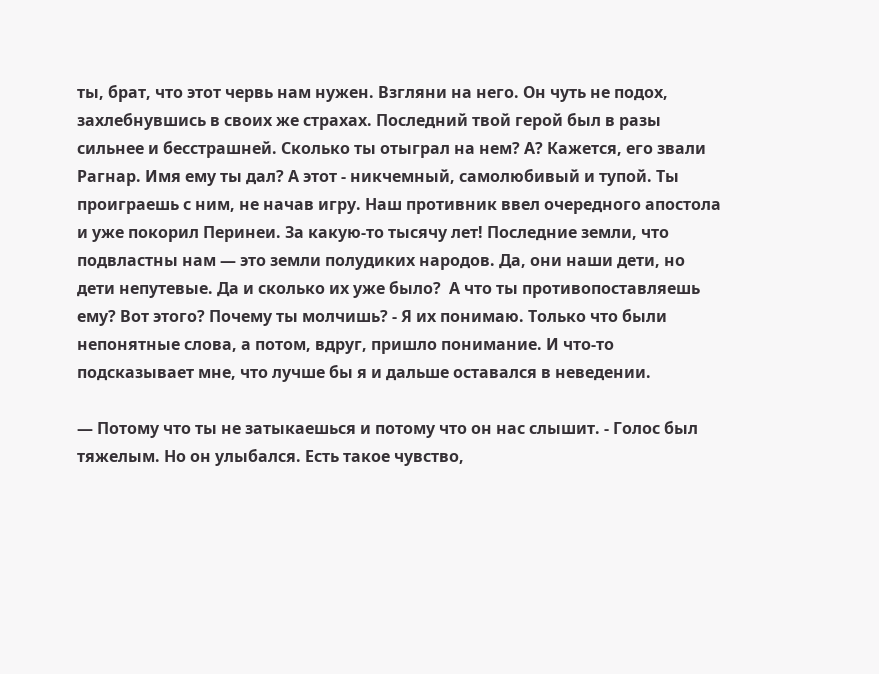ты, брат, что этот червь нам нужен. Взгляни на него. Он чуть не подох, захлебнувшись в своих же страхах. Последний твой герой был в разы сильнее и бесстрашней. Сколько ты отыграл на нем? А? Кажется, его звали Рагнар. Имя ему ты дал? А этот - никчемный, самолюбивый и тупой. Ты проиграешь с ним, не начав игру. Наш противник ввел очередного апостола и уже покорил Перинеи. За какую-то тысячу лет! Последние земли, что подвластны нам — это земли полудиких народов. Да, они наши дети, но дети непутевые. Да и сколько их уже было?  А что ты противопоставляешь ему? Вот этого? Почему ты молчишь? - Я их понимаю. Только что были непонятные слова, а потом, вдруг, пришло понимание. И что-то подсказывает мне, что лучше бы я и дальше оставался в неведении.

— Потому что ты не затыкаешься и потому что он нас слышит. - Голос был тяжелым. Но он улыбался. Есть такое чувство,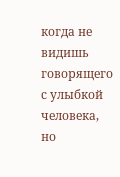когда не видишь говорящего с улыбкой человека, но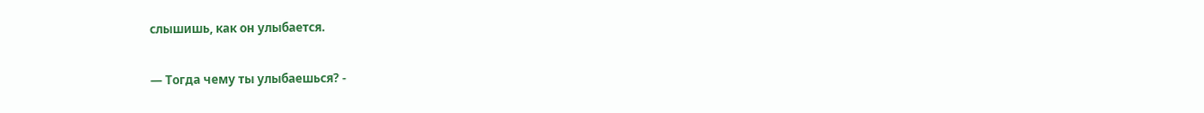слышишь, как он улыбается.

— Тогда чему ты улыбаешься? -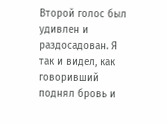Второй голос был удивлен и раздосадован. Я так и видел, как говоривший поднял бровь и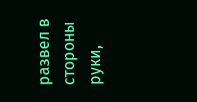развел в стороны руки,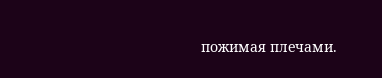пожимая плечами.